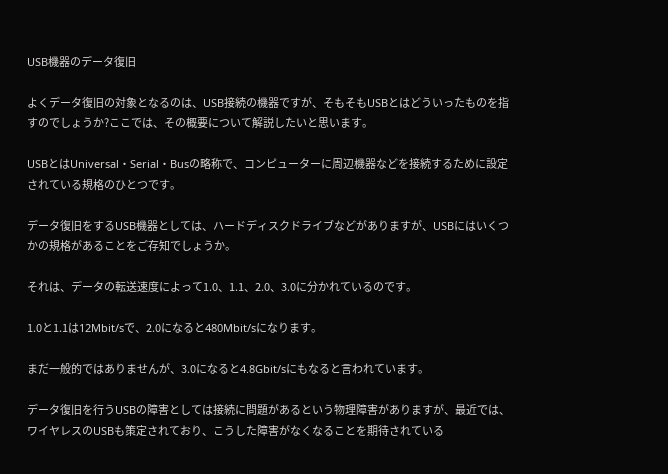USB機器のデータ復旧

よくデータ復旧の対象となるのは、USB接続の機器ですが、そもそもUSBとはどういったものを指すのでしょうか?ここでは、その概要について解説したいと思います。

USBとはUniversal・Serial・Busの略称で、コンピューターに周辺機器などを接続するために設定されている規格のひとつです。

データ復旧をするUSB機器としては、ハードディスクドライブなどがありますが、USBにはいくつかの規格があることをご存知でしょうか。

それは、データの転送速度によって1.0、1.1、2.0、3.0に分かれているのです。

1.0と1.1は12Mbit/sで、2.0になると480Mbit/sになります。

まだ一般的ではありませんが、3.0になると4.8Gbit/sにもなると言われています。

データ復旧を行うUSBの障害としては接続に問題があるという物理障害がありますが、最近では、ワイヤレスのUSBも策定されており、こうした障害がなくなることを期待されている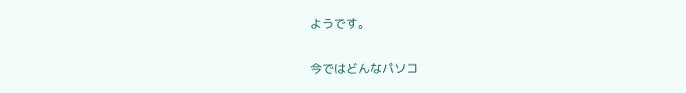ようです。

今ではどんなパソコ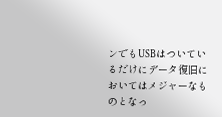ンでもUSBはついているだけにデータ復旧においてはメジャーなものとなっ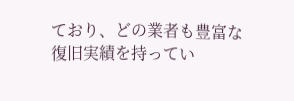ており、どの業者も豊富な復旧実績を持ってい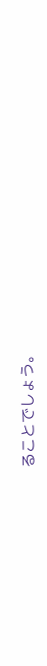ることでしょう。